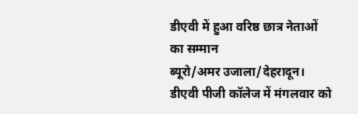डीएवी में हुआ वरिष्ठ छात्र नेताओं का सम्मान
ब्यूरो/अमर उजाला/देहरादून।
डीएवी पीजी कॉलेज में मंगलवार को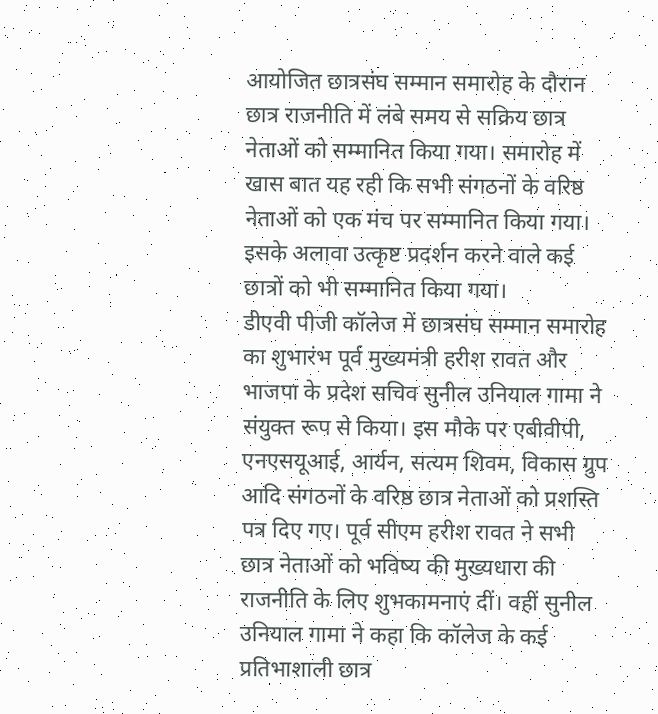आयोजित छात्रसंघ सम्मान समारोह के दौरान छात्र राजनीति में लंबे समय से सक्रिय छात्र नेताओं को सम्मानित किया गया। समारोह में खास बात यह रही कि सभी संगठनों के वरिष्ठ नेताओं को एक मंच पर सम्मानित किया गया। इसके अलावा उत्कृष्ट प्रदर्शन करने वाले कई छात्रों को भी सम्मानित किया गया।
डीएवी पीजी कॉलेज में छात्रसंघ सम्मान समारोह का शुभारंभ पूर्व मुख्यमंत्री हरीश रावत और भाजपा के प्रदेश सचिव सुनील उनियाल गामा ने संयुक्त रूप से किया। इस मौके पर एबीवीपी, एनएसयूआई, आर्यन, सत्यम शिवम, विकास ग्रुप आदि संगठनों के वरिष्ठ छात्र नेताओं को प्रशस्ति पत्र दिए गए। पूर्व सीएम हरीश रावत ने सभी छात्र नेताओं को भविष्य की मुख्यधारा की राजनीति के लिए शुभकामनाएं दीं। वहीं सुनील उनियाल गामा ने कहा कि कॉलेज के कई प्रतिभाशाली छात्र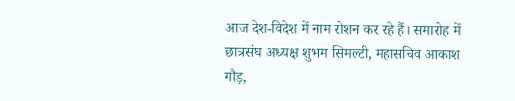आज देश-विदेश में नाम रोशन कर रहे हैं। समारोह में छात्रसंघ अध्यक्ष शुभम सिमल्टी, महासचिव आकाश गौड़,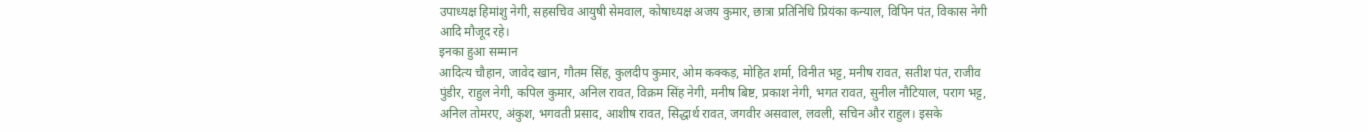उपाध्यक्ष हिमांशु नेगी, सहसचिव आयुषी सेमवाल, कोषाध्यक्ष अजय कुमार, छात्रा प्रतिनिधि प्रियंका कन्याल, विपिन पंत, विकास नेगी आदि मौजूद रहे।
इनका हुआ सम्मान
आदित्य चौहान, जावेद खान, गौतम सिंह, कुलदीप कुमार, ओम कक्कड़, मोहित शर्मा, विनीत भट्ट, मनीष रावत, सतीश पंत, राजीव पुंडीर, राहुल नेगी, कपिल कुमार, अनिल रावत, विक्रम सिंह नेगी, मनीष बिष्ट, प्रकाश नेगी, भगत रावत, सुनील नौटियाल, पराग भट्ट, अनिल तोमरए, अंकुश, भगवती प्रसाद, आशीष रावत, सिद्धार्थ रावत, जगवीर असवाल, लवली, सचिन और राहुल। इसके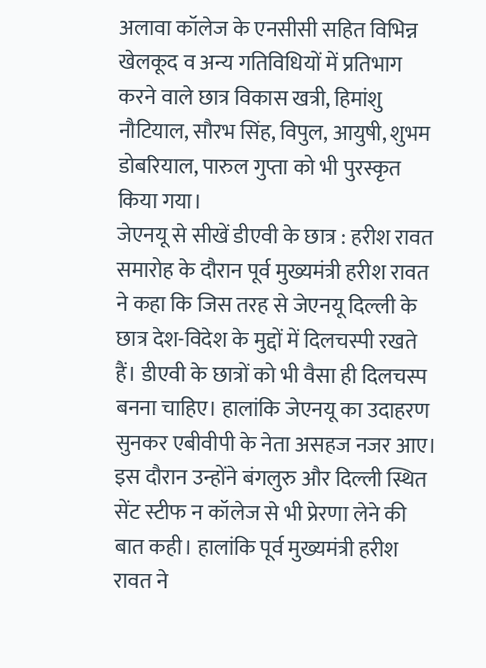अलावा कॉलेज के एनसीसी सहित विभिन्न खेलकूद व अन्य गतिविधियों में प्रतिभाग करने वाले छात्र विकास खत्री, हिमांशु नौटियाल, सौरभ सिंह, विपुल, आयुषी, शुभम डोबरियाल, पारुल गुप्ता को भी पुरस्कृत किया गया।
जेएनयू से सीखें डीएवी के छात्र : हरीश रावत
समारोह के दौरान पूर्व मुख्यमंत्री हरीश रावत ने कहा कि जिस तरह से जेएनयू दिल्ली के छात्र देश-विदेश के मुद्दों में दिलचस्पी रखते हैं। डीएवी के छात्रों को भी वैसा ही दिलचस्प बनना चाहिए। हालांकि जेएनयू का उदाहरण सुनकर एबीवीपी के नेता असहज नजर आए। इस दौरान उन्होंने बंगलुरु और दिल्ली स्थित सेंट स्टीफ न कॉलेज से भी प्रेरणा लेने की बात कही। हालांकि पूर्व मुख्यमंत्री हरीश रावत ने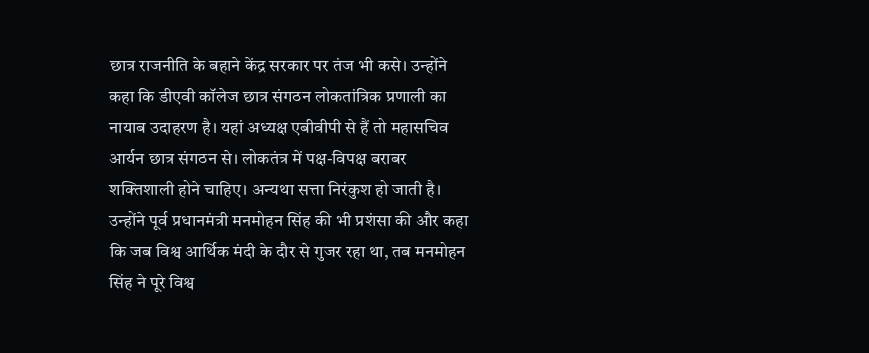छात्र राजनीति के बहाने केंद्र सरकार पर तंज भी कसे। उन्होंने कहा कि डीएवी कॉलेज छात्र संगठन लोकतांत्रिक प्रणाली का नायाब उदाहरण है। यहां अध्यक्ष एबीवीपी से हैं तो महासचिव आर्यन छात्र संगठन से। लोकतंत्र में पक्ष-विपक्ष बराबर शक्तिशाली होने चाहिए। अन्यथा सत्ता निरंकुश हो जाती है। उन्होंने पूर्व प्रधानमंत्री मनमोहन सिंह की भी प्रशंसा की और कहा कि जब विश्व आर्थिक मंदी के दौर से गुजर रहा था, तब मनमोहन सिंह ने पूरे विश्व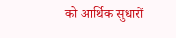को आर्थिक सुधारों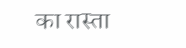का रास्ता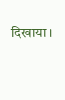दिखाया।